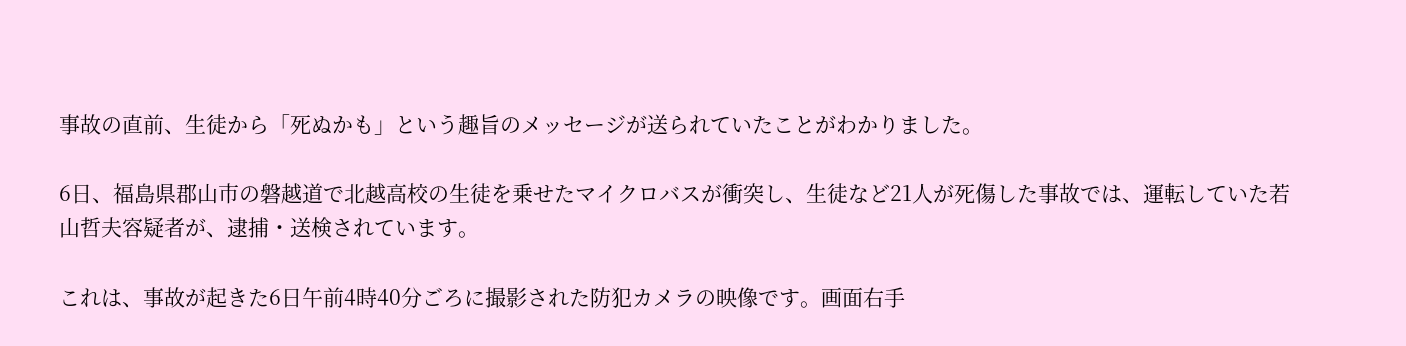事故の直前、生徒から「死ぬかも」という趣旨のメッセージが送られていたことがわかりました。

6日、福島県郡山市の磐越道で北越高校の生徒を乗せたマイクロバスが衝突し、生徒など21人が死傷した事故では、運転していた若山哲夫容疑者が、逮捕・送検されています。

これは、事故が起きた6日午前4時40分ごろに撮影された防犯カメラの映像です。画面右手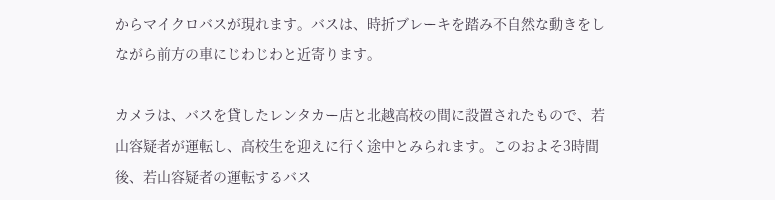からマイクロバスが現れます。バスは、時折ブレーキを踏み不自然な動きをしながら前方の車にじわじわと近寄ります。

カメラは、バスを貸したレンタカー店と北越高校の間に設置されたもので、若山容疑者が運転し、高校生を迎えに行く途中とみられます。このおよそ3時間後、若山容疑者の運転するバス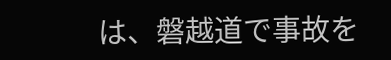は、磐越道で事故を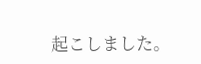起こしました。